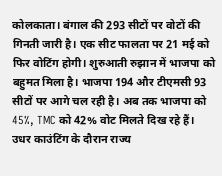कोलकाता। बंगाल की 293 सीटों पर वोटों की गिनती जारी है। एक सीट फालता पर 21 मई को फिर वोटिंग होगी। शुरुआती रुझान में भाजपा को बहुमत मिला है। भाजपा 194 और टीएमसी 93 सीटों पर आगे चल रही है। अब तक भाजपा को 45%, TMC को 42% वोट मिलते दिख रहे हैं।
उधर काउंटिंग के दौरान राज्य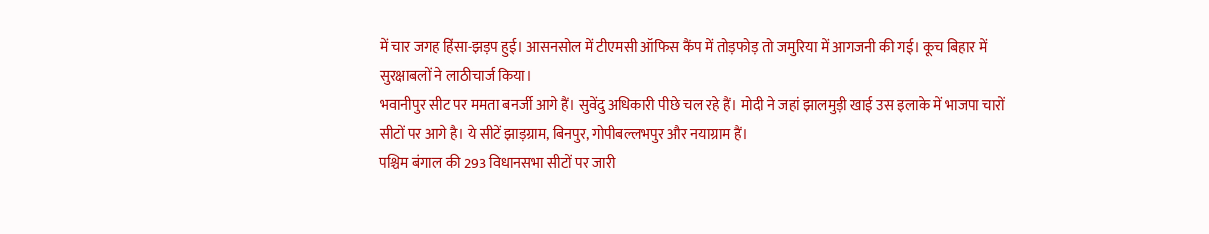में चार जगह हिंसा-झड़प हुई। आसनसोल में टीएमसी ऑफिस कैंप में तोड़फोड़ तो जमुरिया में आगजनी की गई। कूच बिहार में सुरक्षाबलों ने लाठीचार्ज किया।
भवानीपुर सीट पर ममता बनर्जी आगे हैं। सुवेंदु अधिकारी पीछे चल रहे हैं। मोदी ने जहां झालमुड़ी खाई उस इलाके में भाजपा चारों सीटों पर आगे है। ये सीटें झाड़ग्राम, बिनपुर, गोपीबल्लभपुर और नयाग्राम हैं।
पश्चिम बंगाल की 293 विधानसभा सीटों पर जारी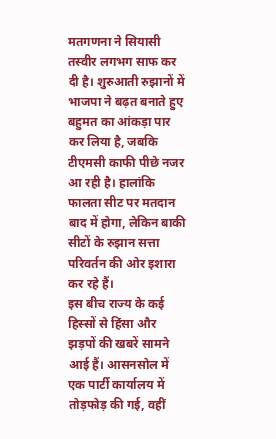मतगणना ने सियासी तस्वीर लगभग साफ कर दी है। शुरुआती रुझानों में भाजपा ने बढ़त बनाते हुए बहुमत का आंकड़ा पार कर लिया है, जबकि टीएमसी काफी पीछे नजर आ रही है। हालांकि फालता सीट पर मतदान बाद में होगा, लेकिन बाकी सीटों के रुझान सत्ता परिवर्तन की ओर इशारा कर रहे हैं।
इस बीच राज्य के कई हिस्सों से हिंसा और झड़पों की खबरें सामने आई हैं। आसनसोल में एक पार्टी कार्यालय में तोड़फोड़ की गई, वहीं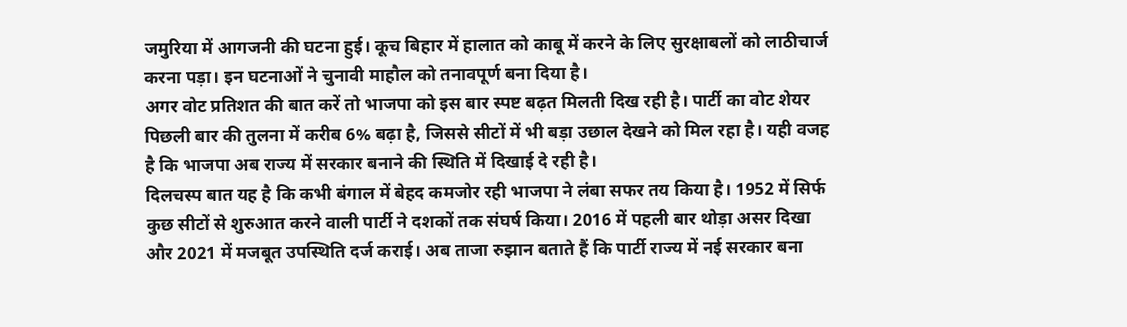जमुरिया में आगजनी की घटना हुई। कूच बिहार में हालात को काबू में करने के लिए सुरक्षाबलों को लाठीचार्ज करना पड़ा। इन घटनाओं ने चुनावी माहौल को तनावपूर्ण बना दिया है।
अगर वोट प्रतिशत की बात करें तो भाजपा को इस बार स्पष्ट बढ़त मिलती दिख रही है। पार्टी का वोट शेयर पिछली बार की तुलना में करीब 6% बढ़ा है, जिससे सीटों में भी बड़ा उछाल देखने को मिल रहा है। यही वजह है कि भाजपा अब राज्य में सरकार बनाने की स्थिति में दिखाई दे रही है।
दिलचस्प बात यह है कि कभी बंगाल में बेहद कमजोर रही भाजपा ने लंबा सफर तय किया है। 1952 में सिर्फ कुछ सीटों से शुरुआत करने वाली पार्टी ने दशकों तक संघर्ष किया। 2016 में पहली बार थोड़ा असर दिखा और 2021 में मजबूत उपस्थिति दर्ज कराई। अब ताजा रुझान बताते हैं कि पार्टी राज्य में नई सरकार बना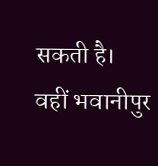सकती है।
वहीं भवानीपुर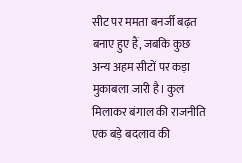सीट पर ममता बनर्जी बढ़त बनाए हुए हैं, जबकि कुछ अन्य अहम सीटों पर कड़ा मुकाबला जारी है। कुल मिलाकर बंगाल की राजनीति एक बड़े बदलाव की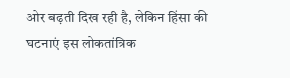ओर बढ़ती दिख रही है, लेकिन हिंसा की घटनाएं इस लोकतांत्रिक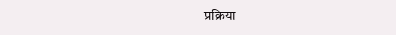प्रक्रिया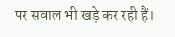पर सवाल भी खड़े कर रही हैं।